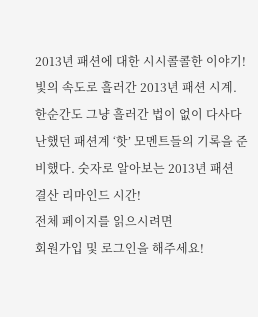2013년 패션에 대한 시시콜콜한 이야기!
빛의 속도로 흘러간 2013년 패션 시계. 한순간도 그냥 흘러간 법이 없이 다사다난했던 패션계 ‘핫’ 모멘트들의 기록을 준비했다. 숫자로 알아보는 2013년 패션 결산 리마인드 시간!
전체 페이지를 읽으시려면
회원가입 및 로그인을 해주세요!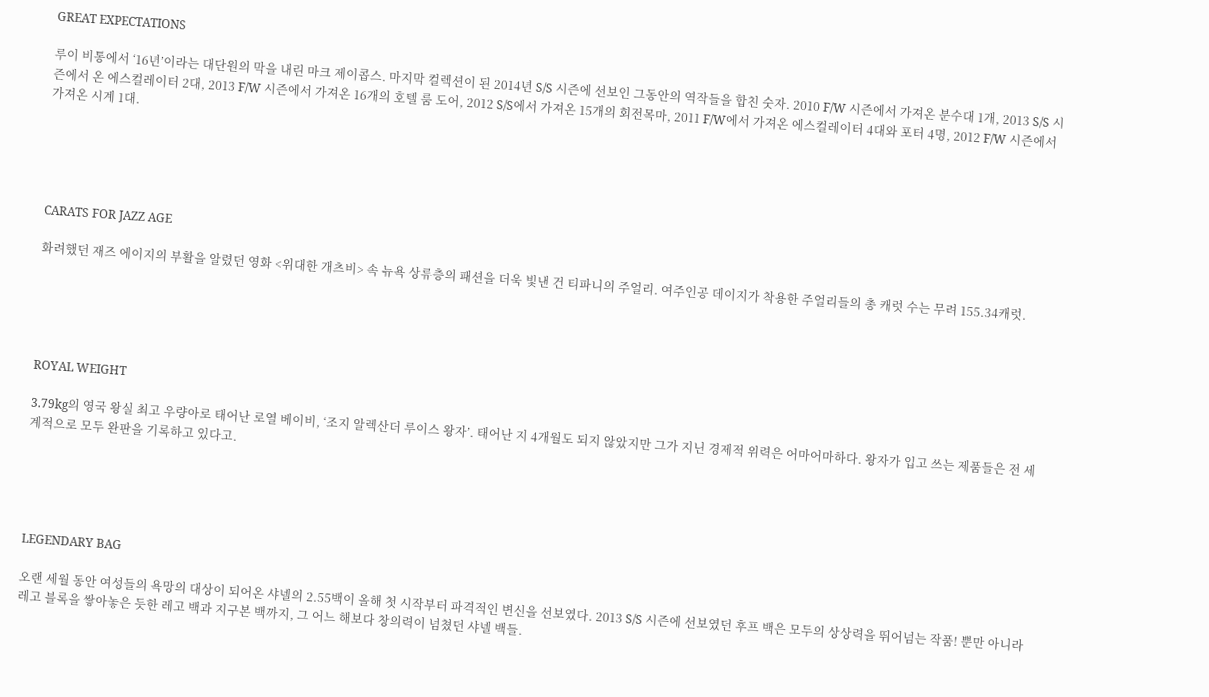GREAT EXPECTATIONS

루이 비통에서 ‘16년’이라는 대단원의 막을 내린 마크 제이콥스. 마지막 컬렉션이 된 2014년 S/S 시즌에 선보인 그동안의 역작들을 합친 숫자. 2010 F/W 시즌에서 가져온 분수대 1개, 2013 S/S 시즌에서 온 에스컬레이터 2대, 2013 F/W 시즌에서 가져온 16개의 호텔 룸 도어, 2012 S/S에서 가져온 15개의 회전목마, 2011 F/W에서 가져온 에스컬레이터 4대와 포터 4명, 2012 F/W 시즌에서 가져온 시계 1대.





CARATS FOR JAZZ AGE

화려했던 재즈 에이지의 부활을 알렸던 영화 <위대한 개츠비> 속 뉴욕 상류층의 패션을 더욱 빛낸 건 티파니의 주얼리. 여주인공 데이지가 착용한 주얼리들의 총 캐럿 수는 무려 155.34캐럿.





ROYAL WEIGHT

3.79kg의 영국 왕실 최고 우량아로 태어난 로열 베이비, ‘조지 알렉산더 루이스 왕자’. 태어난 지 4개월도 되지 않았지만 그가 지닌 경제적 위력은 어마어마하다. 왕자가 입고 쓰는 제품들은 전 세계적으로 모두 완판을 기록하고 있다고.





LEGENDARY BAG

오랜 세월 동안 여성들의 욕망의 대상이 되어온 샤넬의 2.55백이 올해 첫 시작부터 파격적인 변신을 선보였다. 2013 S/S 시즌에 선보였던 후프 백은 모두의 상상력을 뛰어넘는 작품! 뿐만 아니라 레고 블록을 쌓아놓은 듯한 레고 백과 지구본 백까지, 그 어느 해보다 창의력이 넘쳤던 샤넬 백들.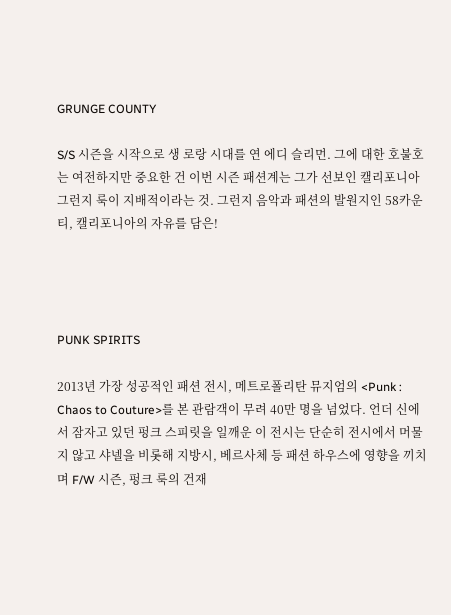GRUNGE COUNTY

S/S 시즌을 시작으로 생 로랑 시대를 연 에디 슬리먼. 그에 대한 호불호는 여전하지만 중요한 건 이번 시즌 패션계는 그가 선보인 캘리포니아 그런지 룩이 지배적이라는 것. 그런지 음악과 패션의 발원지인 58카운티, 캘리포니아의 자유를 담은!




PUNK SPIRITS

2013년 가장 성공적인 패션 전시, 메트로폴리탄 뮤지엄의 <Punk : Chaos to Couture>를 본 관람객이 무려 40만 명을 넘었다. 언더 신에서 잠자고 있던 펑크 스피릿을 일깨운 이 전시는 단순히 전시에서 머물지 않고 샤넬을 비롯해 지방시, 베르사체 등 패션 하우스에 영향을 끼치며 F/W 시즌, 펑크 룩의 건재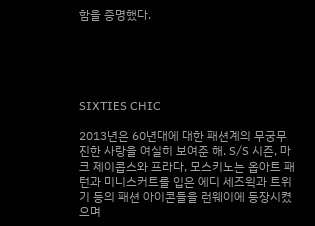함을 증명했다.





SIXTIES CHIC

2013년은 60년대에 대한 패션계의 무궁무진한 사랑을 여실히 보여준 해. S/S 시즌, 마크 제이콥스와 프라다, 모스키노는 옵아트 패턴과 미니스커트를 입은 에디 세즈윅과 트위기 등의 패션 아이콘들을 런웨이에 등장시켰으며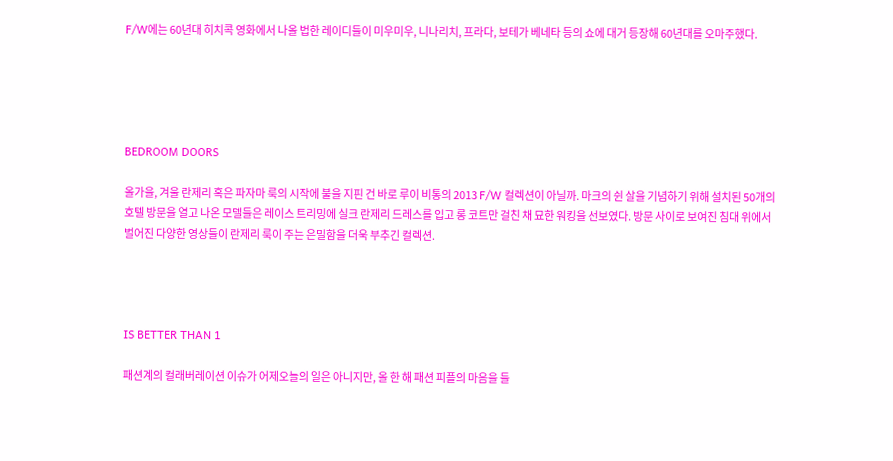F/W에는 60년대 히치콕 영화에서 나올 법한 레이디들이 미우미우, 니나리치, 프라다, 보테가 베네타 등의 쇼에 대거 등장해 60년대를 오마주했다.





BEDROOM DOORS

올가을, 겨울 란제리 혹은 파자마 룩의 시작에 불을 지핀 건 바로 루이 비통의 2013 F/W 컬렉션이 아닐까. 마크의 쉰 살을 기념하기 위해 설치된 50개의 호텔 방문을 열고 나온 모델들은 레이스 트리밍에 실크 란제리 드레스를 입고 롱 코트만 걸친 채 묘한 워킹을 선보였다. 방문 사이로 보여진 침대 위에서 벌어진 다양한 영상들이 란제리 룩이 주는 은밀함을 더욱 부추긴 컬렉션.




IS BETTER THAN 1

패션계의 컬래버레이션 이슈가 어제오늘의 일은 아니지만, 올 한 해 패션 피플의 마음을 들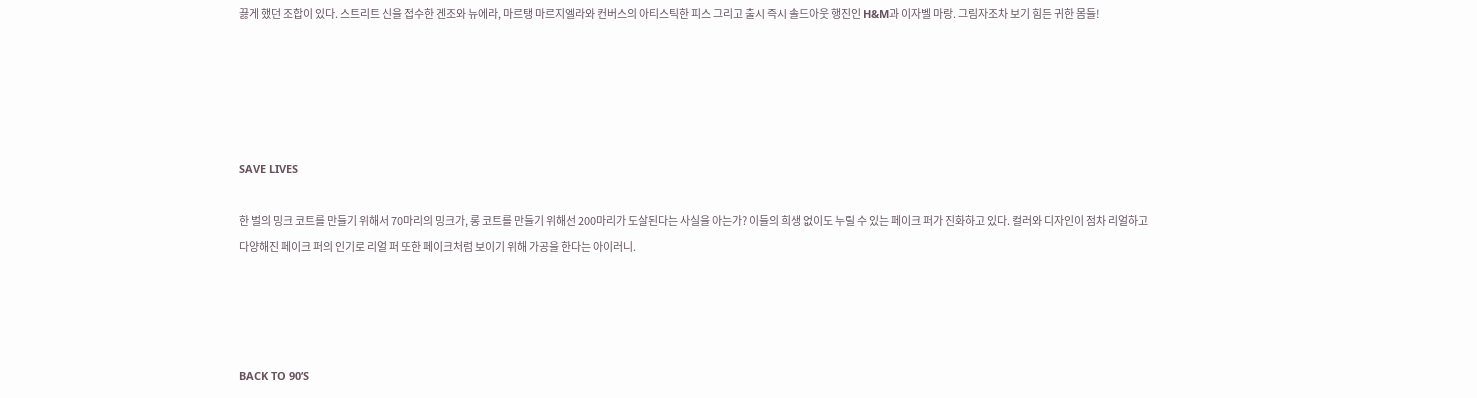끓게 했던 조합이 있다. 스트리트 신을 접수한 겐조와 뉴에라, 마르탱 마르지엘라와 컨버스의 아티스틱한 피스 그리고 출시 즉시 솔드아웃 행진인 H&M과 이자벨 마랑. 그림자조차 보기 힘든 귀한 몸들!





SAVE LIVES

한 벌의 밍크 코트를 만들기 위해서 70마리의 밍크가, 롱 코트를 만들기 위해선 200마리가 도살된다는 사실을 아는가? 이들의 희생 없이도 누릴 수 있는 페이크 퍼가 진화하고 있다. 컬러와 디자인이 점차 리얼하고 다양해진 페이크 퍼의 인기로 리얼 퍼 또한 페이크처럼 보이기 위해 가공을 한다는 아이러니.




BACK TO 90’S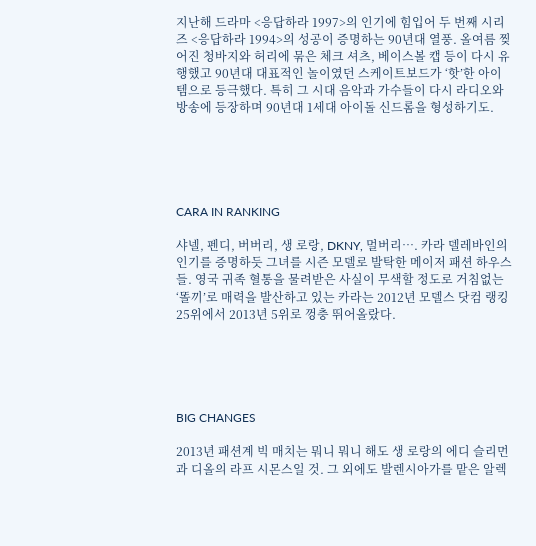지난해 드라마 <응답하라 1997>의 인기에 힘입어 두 번째 시리즈 <응답하라 1994>의 성공이 증명하는 90년대 열풍. 올여름 찢어진 청바지와 허리에 묶은 체크 셔츠, 베이스볼 캡 등이 다시 유행했고 90년대 대표적인 놀이였던 스케이트보드가 ‘핫’한 아이템으로 등극했다. 특히 그 시대 음악과 가수들이 다시 라디오와 방송에 등장하며 90년대 1세대 아이돌 신드롬을 형성하기도.





CARA IN RANKING

샤넬, 펜디, 버버리, 생 로랑, DKNY, 멀버리…. 카라 델레바인의 인기를 증명하듯 그녀를 시즌 모델로 발탁한 메이저 패션 하우스들. 영국 귀족 혈통을 물려받은 사실이 무색할 정도로 거침없는 ‘똘끼’로 매력을 발산하고 있는 카라는 2012년 모델스 닷컴 랭킹 25위에서 2013년 5위로 껑충 뛰어올랐다.





BIG CHANGES

2013년 패션계 빅 매치는 뭐니 뭐니 해도 생 로랑의 에디 슬리먼과 디올의 라프 시몬스일 것. 그 외에도 발렌시아가를 맡은 알렉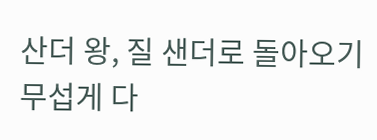산더 왕, 질 샌더로 돌아오기 무섭게 다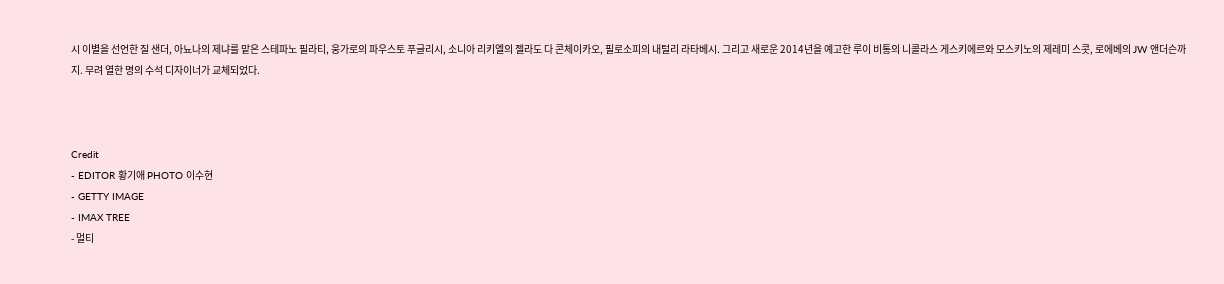시 이별을 선언한 질 샌더, 아뇨나의 제냐를 맡은 스테파노 필라티, 웅가로의 파우스토 푸글리시, 소니아 리키엘의 젤라도 다 콘체이카오, 필로소피의 내털리 라타베시. 그리고 새로운 2014년을 예고한 루이 비통의 니콜라스 게스키에르와 모스키노의 제레미 스콧, 로에베의 JW 앤더슨까지. 무려 열한 명의 수석 디자이너가 교체되었다.



Credit
- EDITOR 황기애 PHOTO 이수현
- GETTY IMAGE
- IMAX TREE
- 멀티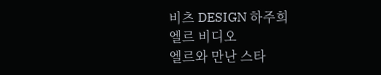비츠 DESIGN 하주희
엘르 비디오
엘르와 만난 스타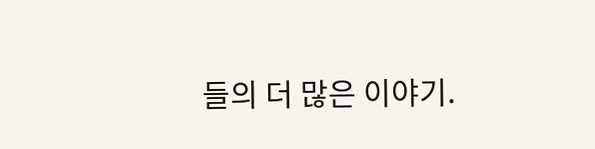들의 더 많은 이야기.